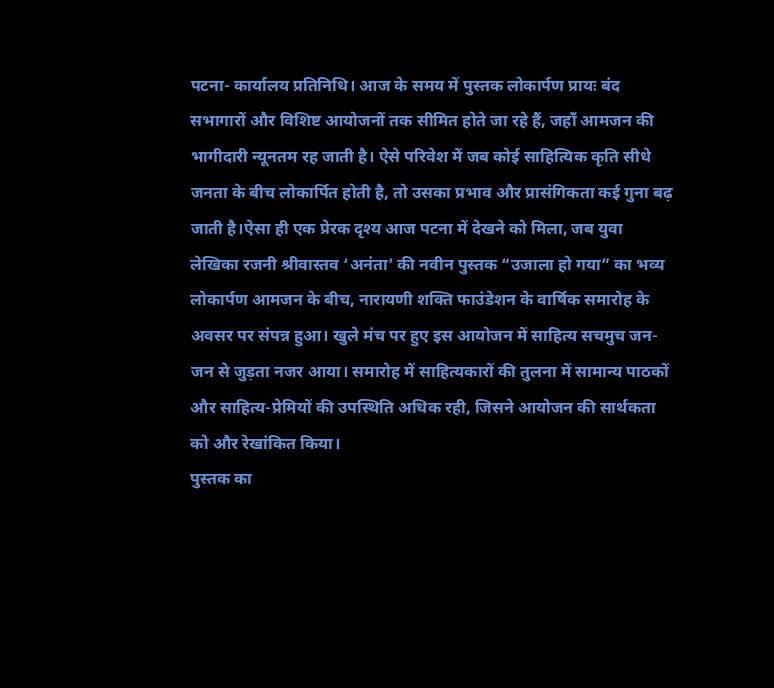पटना- कार्यालय प्रतिनिधि। आज के समय में पुस्तक लोकार्पण प्रायः बंद सभागारों और विशिष्ट आयोजनों तक सीमित होते जा रहे हैं, जहाँ आमजन की भागीदारी न्यूनतम रह जाती है। ऐसे परिवेश में जब कोई साहित्यिक कृति सीधे जनता के बीच लोकार्पित होती है, तो उसका प्रभाव और प्रासंगिकता कई गुना बढ़ जाती है।ऐसा ही एक प्रेरक दृश्य आज पटना में देखने को मिला, जब युवा लेखिका रजनी श्रीवास्तव ‘अनंता’ की नवीन पुस्तक “उजाला हो गया” का भव्य लोकार्पण आमजन के बीच, नारायणी शक्ति फाउंडेशन के वार्षिक समारोह के अवसर पर संपन्न हुआ। खुले मंच पर हुए इस आयोजन में साहित्य सचमुच जन-जन से जुड़ता नजर आया। समारोह में साहित्यकारों की तुलना में सामान्य पाठकों और साहित्य-प्रेमियों की उपस्थिति अधिक रही, जिसने आयोजन की सार्थकता को और रेखांकित किया।
पुस्तक का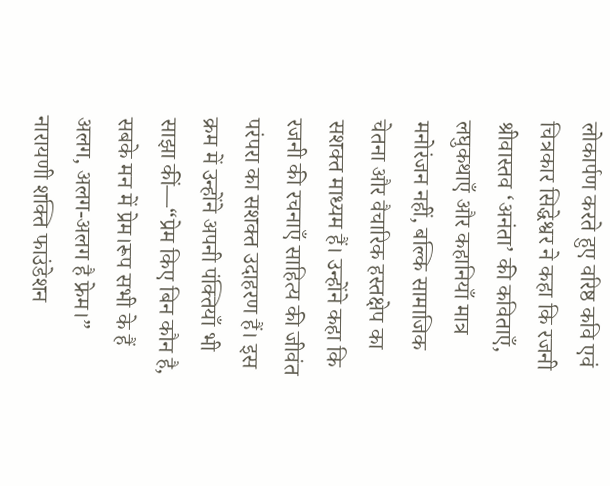लोकार्पण करते हुए वरिष्ठ कवि एवं चित्रकार सिद्धेश्वर ने कहा कि रजनी श्रीवास्तव ‘अनंता’ की कविताएँ, लघुकथाएँ और कहानियाँ मात्र मनोरंजन नहीं, बल्कि सामाजिक चेतना और वैचारिक हस्तक्षेप का सशक्त माध्यम हैं। उन्होंने कहा कि रजनी की रचनाएँ साहित्य की जीवंत परंपरा का सशक्त उदाहरण हैं। इस क्रम में उन्होंने अपनी पंक्तियाँ भी साझा कीं—“प्रेम किए बिन कौन है, सबके मन में प्रेम।रूप सभी के हैं अलग, अलग-अलग है फ्रेम।”
नारायणी शक्ति फाउंडेशन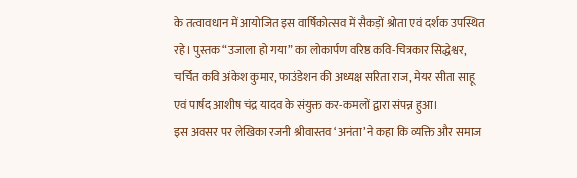के तत्वावधान में आयोजित इस वार्षिकोत्सव में सैकड़ों श्रोता एवं दर्शक उपस्थित रहे। पुस्तक “उजाला हो गया” का लोकार्पण वरिष्ठ कवि-चित्रकार सिद्धेश्वर, चर्चित कवि अंकेश कुमार, फाउंडेशन की अध्यक्ष सरिता राज, मेयर सीता साहू एवं पार्षद आशीष चंद्र यादव के संयुक्त कर-कमलों द्वारा संपन्न हुआ।
इस अवसर पर लेखिका रजनी श्रीवास्तव ‘अनंता’ ने कहा कि व्यक्ति और समाज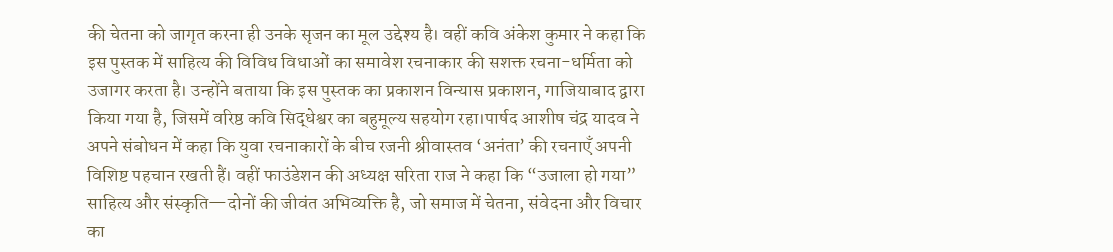की चेतना को जागृत करना ही उनके सृजन का मूल उद्देश्य है। वहीं कवि अंकेश कुमार ने कहा कि इस पुस्तक में साहित्य की विविध विधाओं का समावेश रचनाकार की सशक्त रचना-धर्मिता को उजागर करता है। उन्होंने बताया कि इस पुस्तक का प्रकाशन विन्यास प्रकाशन, गाजियाबाद द्वारा किया गया है, जिसमें वरिष्ठ कवि सिद्धेश्वर का बहुमूल्य सहयोग रहा।पार्षद आशीष चंद्र यादव ने अपने संबोधन में कहा कि युवा रचनाकारों के बीच रजनी श्रीवास्तव ‘अनंता’ की रचनाएँ अपनी विशिष्ट पहचान रखती हैं। वहीं फाउंडेशन की अध्यक्ष सरिता राज ने कहा कि “उजाला हो गया” साहित्य और संस्कृति—दोनों की जीवंत अभिव्यक्ति है, जो समाज में चेतना, संवेदना और विचार का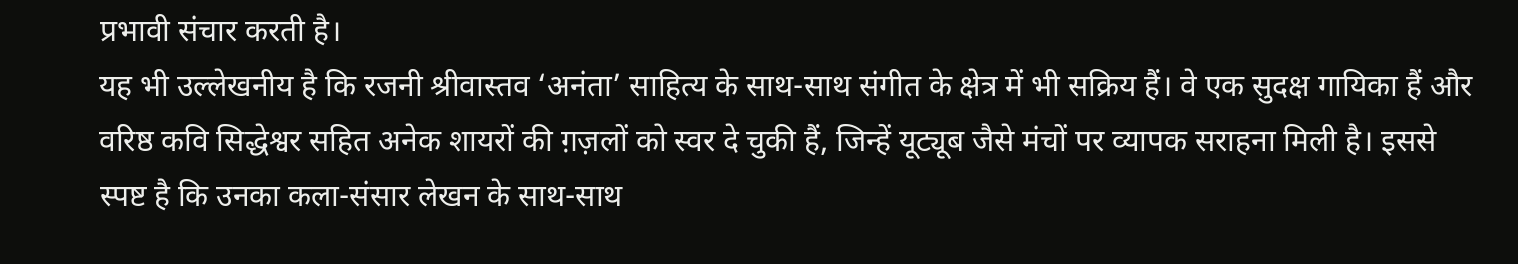प्रभावी संचार करती है।
यह भी उल्लेखनीय है कि रजनी श्रीवास्तव ‘अनंता’ साहित्य के साथ-साथ संगीत के क्षेत्र में भी सक्रिय हैं। वे एक सुदक्ष गायिका हैं और वरिष्ठ कवि सिद्धेश्वर सहित अनेक शायरों की ग़ज़लों को स्वर दे चुकी हैं, जिन्हें यूट्यूब जैसे मंचों पर व्यापक सराहना मिली है। इससे स्पष्ट है कि उनका कला-संसार लेखन के साथ-साथ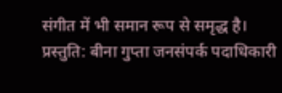संगीत में भी समान रूप से समृद्ध है।
प्रस्तुति: बीना गुप्ता जनसंपर्क पदाधिकारी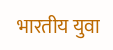भारतीय युवा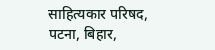साहित्यकार परिषद, पटना, बिहार,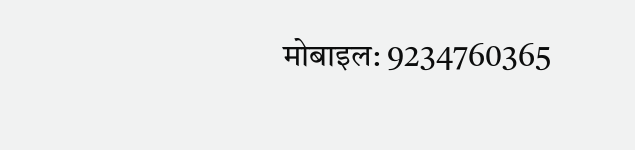मोबाइल: 9234760365